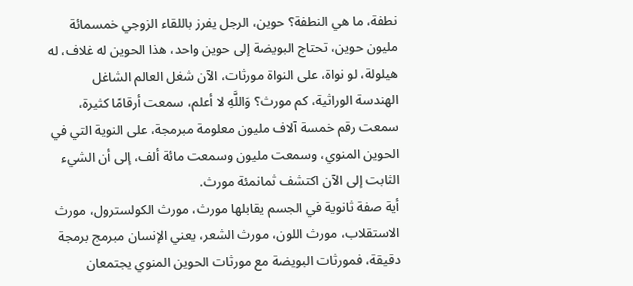نطفة، ما هي النطفة؟ حوين، الرجل يفرز باللقاء الزوجي خمسمائة مليون حوين، تحتاج البويضة إلى حوين واحد، هذا الحوين له غلاف، له هيلولة، لو نواة، على النواة مورثات، الآن شغل العالم الشاغل الهندسة الوراثية، كم مورث؟ وَاللَّهِ لا أعلم، سمعت أرقامًا كثيرة، سمعت رقم خمسة آلاف مليون معلومة مبرمجة، على النوية التي في الحوين المنوي، وسمعت مليون وسمعت مائة ألف، إلى أن الشيء الثابت إلى الآن اكتشف ثمانمئة مورث.
أية صفة ثانوية في الجسم يقابلها مورث، مورث الكولسترول، مورث الاستقلاب، مورث اللون، مورث الشعر، يعني الإنسان مبرمج برمجة دقيقة، فمورثات البويضة مع مورثات الحوين المنوي يجتمعان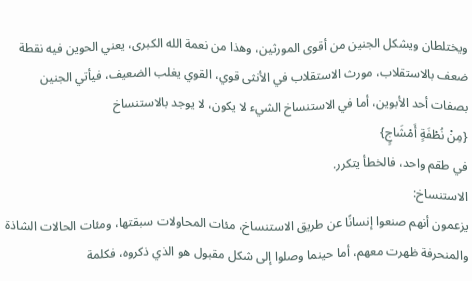ويختلطان ويشكل الجنين من أقوى المورثين، وهذا من نعمة الله الكبرى، يعني الحوين فيه نقطة ضعف بالاستقلاب، مورث الاستقلاب في الأنثى قوي، القوي يغلب الضعيف، فيأتي الجنين بصفات أحد الأبوين، أما في الاستنساخ الشيء لا يكون، لا يوجد بالاستنساخ
{مِنْ نُطْفَةٍ أَمْشَاجٍ}
في طقم واحد، فالخطأ يتكرر.
الاستنساخ:
يزعمون أنهم صنعوا إنسانًا عن طريق الاستنساخ، مئات المحاولات سبقتها، ومئات الحالات الشاذة والمنحرفة ظهرت معهم، أما حينما وصلوا إلى شكل مقبول هو الذي ذكروه، فكلمة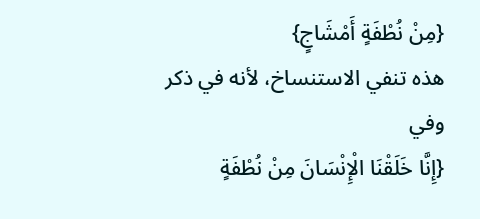{مِنْ نُطْفَةٍ أَمْشَاجٍ}
هذه تنفي الاستنساخ، لأنه في ذكر وفي
{إِنَّا خَلَقْنَا الْإِنْسَانَ مِنْ نُطْفَةٍ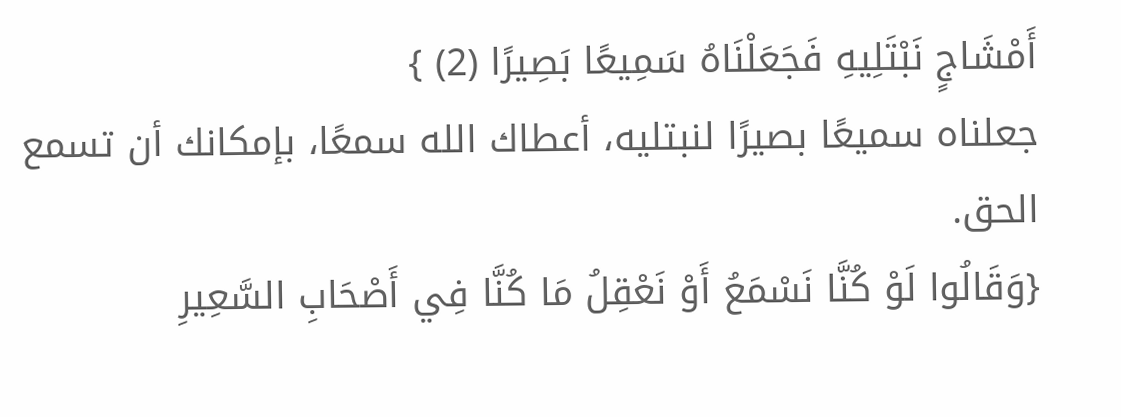أَمْشَاجٍ نَبْتَلِيهِ فَجَعَلْنَاهُ سَمِيعًا بَصِيرًا (2) }
جعلناه سميعًا بصيرًا لنبتليه، أعطاك الله سمعًا، بإمكانك أن تسمع الحق.
{وَقَالُوا لَوْ كُنَّا نَسْمَعُ أَوْ نَعْقِلُ مَا كُنَّا فِي أَصْحَابِ السَّعِيرِ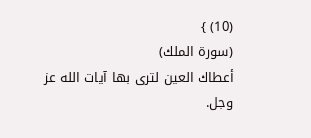(10) }
(سورة الملك)
أعطاك العين لترى بها آيات الله عز وجل.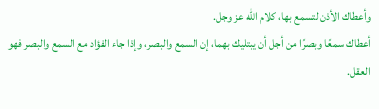وأعطاك الأذن لتسمع بها، كلام الله عز وجل.
أعطاك سمعًا وبصرًا من أجل أن يبتليك بهما، إن السمع والبصر، وإذا جاء الفؤاد مع السمع والبصر فهو العقل.